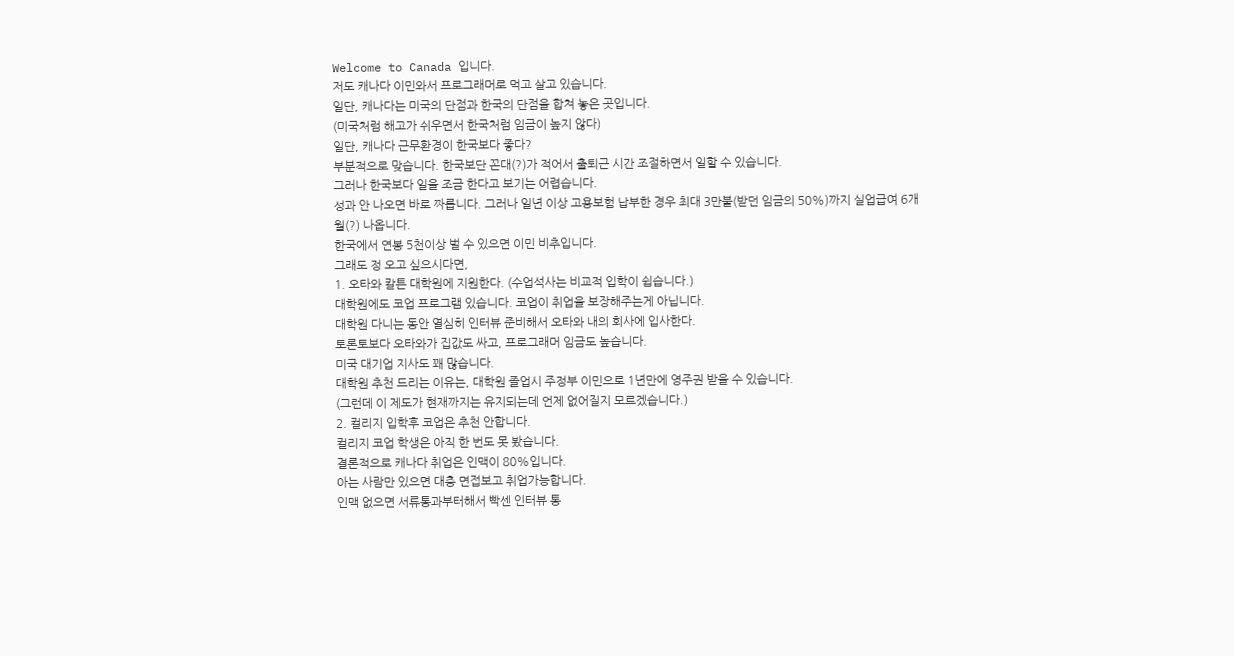Welcome to Canada 입니다.
저도 캐나다 이민와서 프로그래머로 먹고 살고 있습니다.
일단, 캐나다는 미국의 단점과 한국의 단점을 합쳐 놓은 곳입니다.
(미국처럼 해고가 쉬우면서 한국처럼 임금이 높지 않다)
일단, 캐나다 근무환경이 한국보다 좋다?
부분적으로 맞습니다. 한국보단 꼰대(?)가 적어서 출퇴근 시간 조절하면서 일할 수 있습니다.
그러나 한국보다 일을 조금 한다고 보기는 어렵습니다.
성과 안 나오면 바로 짜릅니다. 그러나 일년 이상 고용보험 납부한 경우 최대 3만불(받던 임금의 50%)까지 실업급여 6개월(?) 나옵니다.
한국에서 연봉 5천이상 벌 수 있으면 이민 비추입니다.
그래도 정 오고 싶으시다면,
1. 오타와 칼튼 대학원에 지원한다. (수업석사는 비교적 입학이 쉽습니다.)
대학원에도 코업 프로그램 있습니다. 코업이 취업을 보장해주는게 아닙니다.
대학원 다니는 동안 열심히 인터뷰 준비해서 오타와 내의 회사에 입사한다.
토론토보다 오타와가 집값도 싸고, 프로그래머 임금도 높습니다.
미국 대기업 지사도 꽤 많습니다.
대학원 추천 드리는 이유는, 대학원 졸업시 주정부 이민으로 1년만에 영주권 받을 수 있습니다.
(그런데 이 제도가 현재까지는 유지되는데 언제 없어질지 모르겠습니다.)
2. 컬리지 입학후 코업은 추천 안합니다.
컬리지 코업 학생은 아직 한 번도 못 봤습니다.
결론적으로 캐나다 취업은 인맥이 80%입니다.
아는 사람만 있으면 대충 면접보고 취업가능합니다.
인맥 없으면 서류통과부터해서 빡센 인터뷰 통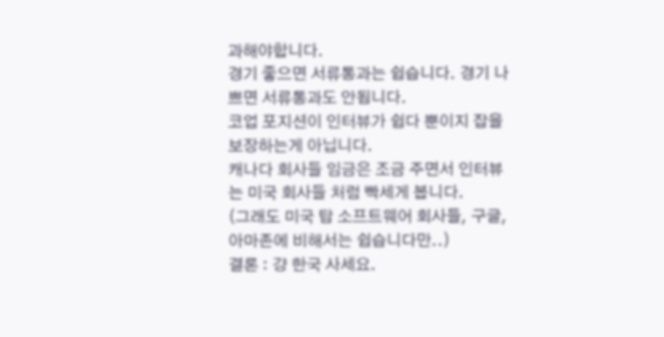과해야합니다.
경기 좋으면 서류통과는 쉽습니다. 경기 나쁘면 서류통과도 안됩니다.
코업 포지션이 인터뷰가 쉽다 뿐이지 잡을 보장하는게 아닙니다.
캐나다 회사들 임금은 조금 주면서 인터뷰는 미국 회사들 처럼 빡세게 봅니다.
(그래도 미국 탑 소프트웨어 회사들, 구글, 아마존에 비해서는 쉽습니다만..)
결론 : 걍 한국 사세요.